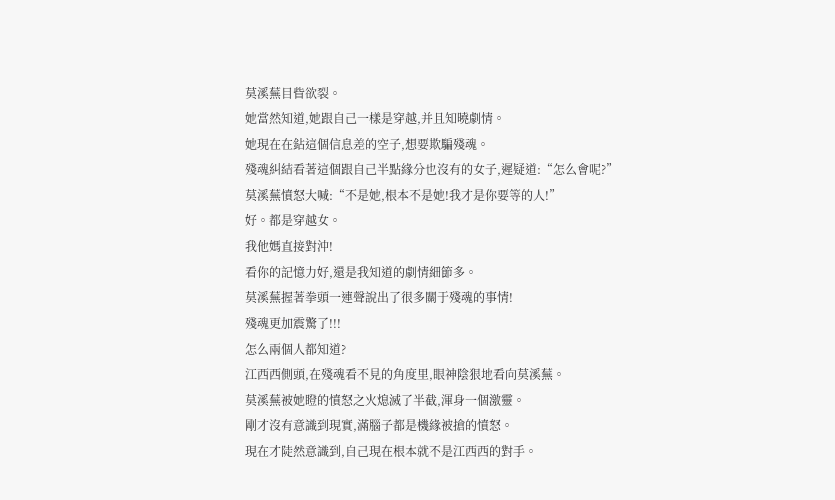莫溪蕪目眥欲裂。
她當然知道,她跟自己一樣是穿越,并且知曉劇情。
她現在在鉆這個信息差的空子,想要欺騙殘魂。
殘魂糾結看著這個跟自己半點緣分也沒有的女子,遲疑道:“怎么會呢?”
莫溪蕪憤怒大喊:“不是她,根本不是她!我才是你要等的人!”
好。都是穿越女。
我他媽直接對沖!
看你的記憶力好,還是我知道的劇情細節多。
莫溪蕪握著拳頭一連聲說出了很多關于殘魂的事情!
殘魂更加震驚了!!!
怎么兩個人都知道?
江西西側頭,在殘魂看不見的角度里,眼神陰狠地看向莫溪蕪。
莫溪蕪被她瞪的憤怒之火熄滅了半截,渾身一個激靈。
剛才沒有意識到現實,滿腦子都是機緣被搶的憤怒。
現在才陡然意識到,自己現在根本就不是江西西的對手。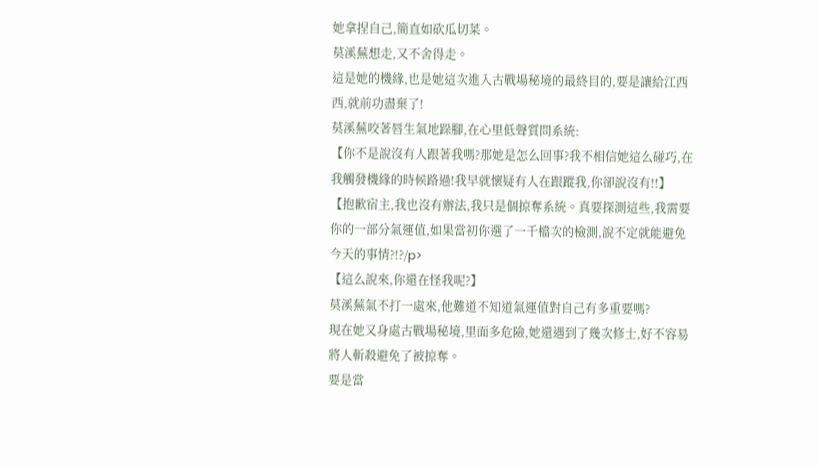她拿捏自己,簡直如砍瓜切菜。
莫溪蕪想走,又不舍得走。
這是她的機緣,也是她這次進入古戰場秘境的最終目的,要是讓給江西西,就前功盡棄了!
莫溪蕪咬著唇生氣地跺腳,在心里低聲質問系統:
【你不是說沒有人跟著我嗎?那她是怎么回事?我不相信她這么碰巧,在我觸發機緣的時候路過!我早就懷疑有人在跟蹤我,你卻說沒有!!】
【抱歉宿主,我也沒有辦法,我只是個掠奪系統。真要探測這些,我需要你的一部分氣運值,如果當初你選了一千檔次的檢測,說不定就能避免今天的事情?!?/p>
【這么說來,你還在怪我呢?】
莫溪蕪氣不打一處來,他難道不知道氣運值對自己有多重要嗎?
現在她又身處古戰場秘境,里面多危險,她還遇到了幾次修士,好不容易將人斬殺避免了被掠奪。
要是當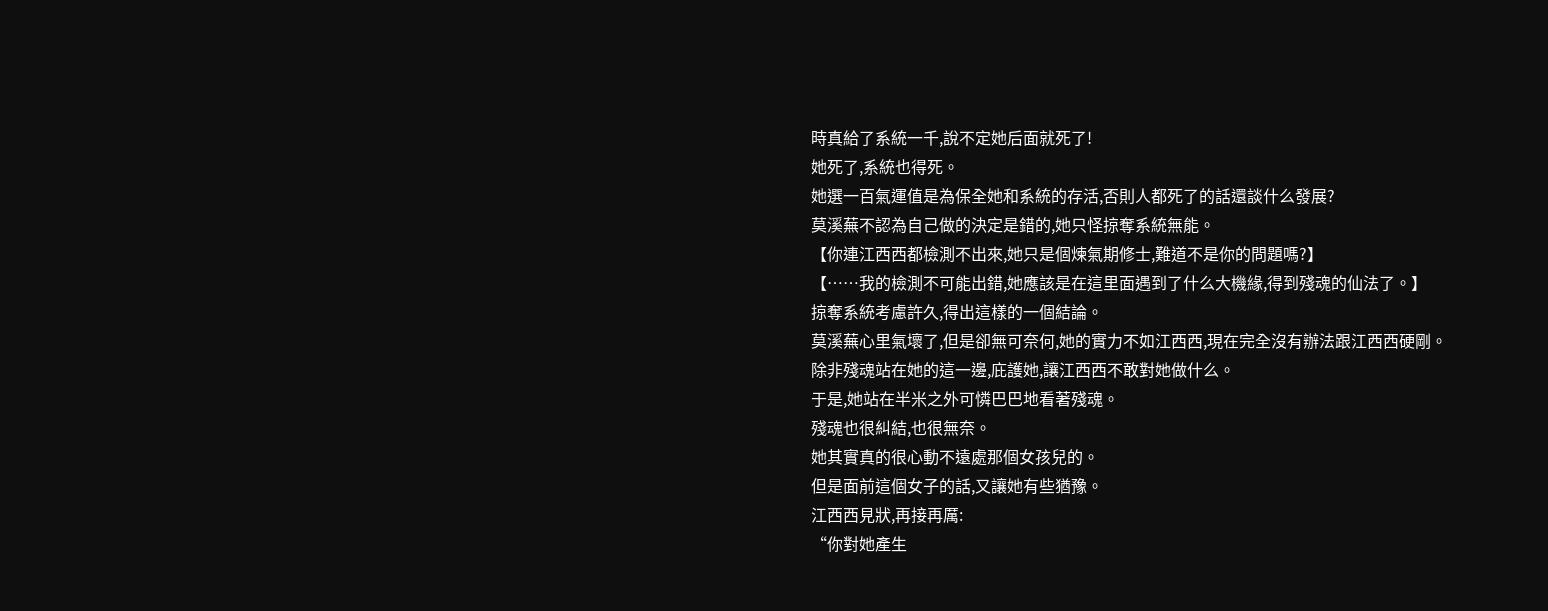時真給了系統一千,說不定她后面就死了!
她死了,系統也得死。
她選一百氣運值是為保全她和系統的存活,否則人都死了的話還談什么發展?
莫溪蕪不認為自己做的決定是錯的,她只怪掠奪系統無能。
【你連江西西都檢測不出來,她只是個煉氣期修士,難道不是你的問題嗎?】
【……我的檢測不可能出錯,她應該是在這里面遇到了什么大機緣,得到殘魂的仙法了。】
掠奪系統考慮許久,得出這樣的一個結論。
莫溪蕪心里氣壞了,但是卻無可奈何,她的實力不如江西西,現在完全沒有辦法跟江西西硬剛。
除非殘魂站在她的這一邊,庇護她,讓江西西不敢對她做什么。
于是,她站在半米之外可憐巴巴地看著殘魂。
殘魂也很糾結,也很無奈。
她其實真的很心動不遠處那個女孩兒的。
但是面前這個女子的話,又讓她有些猶豫。
江西西見狀,再接再厲:
“你對她產生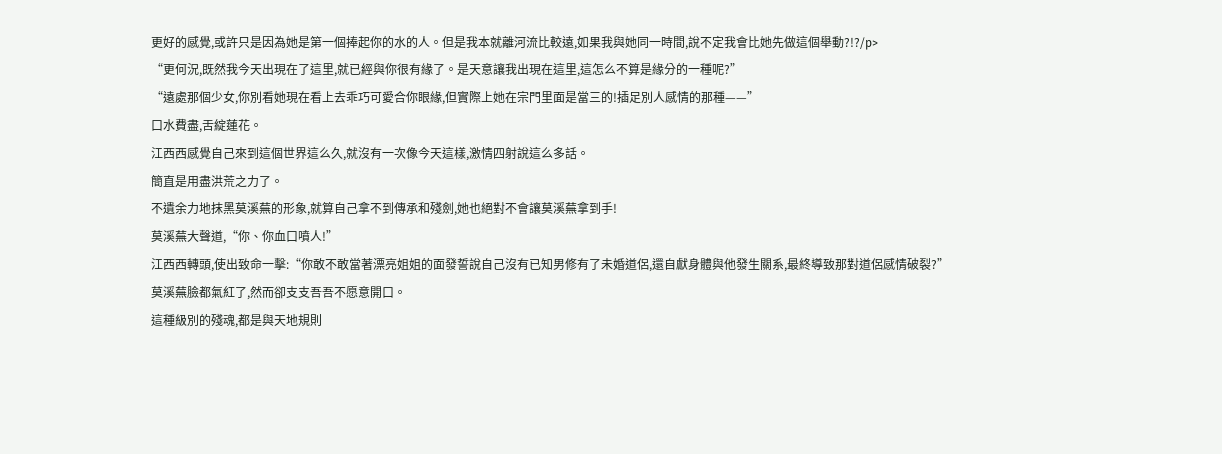更好的感覺,或許只是因為她是第一個捧起你的水的人。但是我本就離河流比較遠,如果我與她同一時間,說不定我會比她先做這個舉動?!?/p>
“更何況,既然我今天出現在了這里,就已經與你很有緣了。是天意讓我出現在這里,這怎么不算是緣分的一種呢?”
“遠處那個少女,你別看她現在看上去乖巧可愛合你眼緣,但實際上她在宗門里面是當三的!插足別人感情的那種——”
口水費盡,舌綻蓮花。
江西西感覺自己來到這個世界這么久,就沒有一次像今天這樣,激情四射說這么多話。
簡直是用盡洪荒之力了。
不遺余力地抹黑莫溪蕪的形象,就算自己拿不到傳承和殘劍,她也絕對不會讓莫溪蕪拿到手!
莫溪蕪大聲道,“你、你血口噴人!”
江西西轉頭,使出致命一擊:“你敢不敢當著漂亮姐姐的面發誓說自己沒有已知男修有了未婚道侶,還自獻身體與他發生關系,最終導致那對道侶感情破裂?”
莫溪蕪臉都氣紅了,然而卻支支吾吾不愿意開口。
這種級別的殘魂,都是與天地規則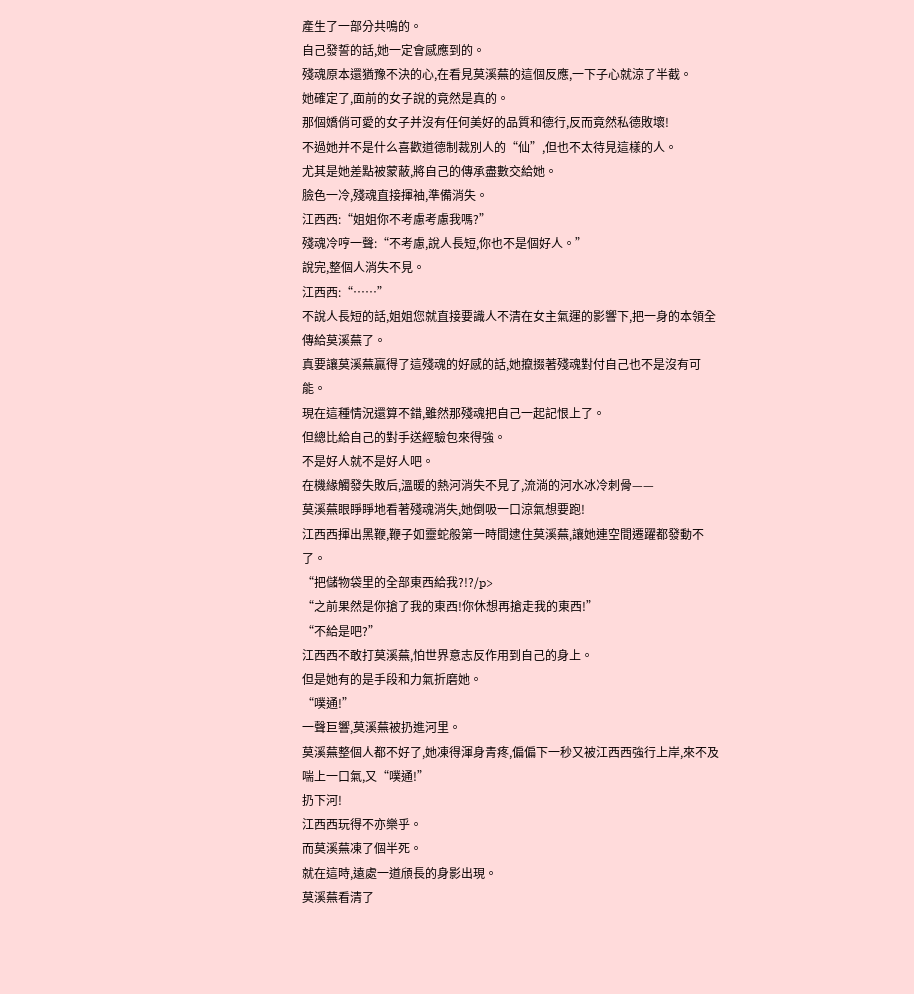產生了一部分共鳴的。
自己發誓的話,她一定會感應到的。
殘魂原本還猶豫不決的心,在看見莫溪蕪的這個反應,一下子心就涼了半截。
她確定了,面前的女子說的竟然是真的。
那個嬌俏可愛的女子并沒有任何美好的品質和德行,反而竟然私德敗壞!
不過她并不是什么喜歡道德制裁別人的“仙”,但也不太待見這樣的人。
尤其是她差點被蒙蔽,將自己的傳承盡數交給她。
臉色一冷,殘魂直接揮袖,準備消失。
江西西:“姐姐你不考慮考慮我嗎?”
殘魂冷哼一聲:“不考慮,說人長短,你也不是個好人。”
說完,整個人消失不見。
江西西:“……”
不說人長短的話,姐姐您就直接要識人不清在女主氣運的影響下,把一身的本領全傳給莫溪蕪了。
真要讓莫溪蕪贏得了這殘魂的好感的話,她攛掇著殘魂對付自己也不是沒有可能。
現在這種情況還算不錯,雖然那殘魂把自己一起記恨上了。
但總比給自己的對手送經驗包來得強。
不是好人就不是好人吧。
在機緣觸發失敗后,溫暖的熱河消失不見了,流淌的河水冰冷刺骨——
莫溪蕪眼睜睜地看著殘魂消失,她倒吸一口涼氣想要跑!
江西西揮出黑鞭,鞭子如靈蛇般第一時間逮住莫溪蕪,讓她連空間遷躍都發動不了。
“把儲物袋里的全部東西給我?!?/p>
“之前果然是你搶了我的東西!你休想再搶走我的東西!”
“不給是吧?”
江西西不敢打莫溪蕪,怕世界意志反作用到自己的身上。
但是她有的是手段和力氣折磨她。
“噗通!”
一聲巨響,莫溪蕪被扔進河里。
莫溪蕪整個人都不好了,她凍得渾身青疼,偏偏下一秒又被江西西強行上岸,來不及喘上一口氣,又“噗通!”
扔下河!
江西西玩得不亦樂乎。
而莫溪蕪凍了個半死。
就在這時,遠處一道頎長的身影出現。
莫溪蕪看清了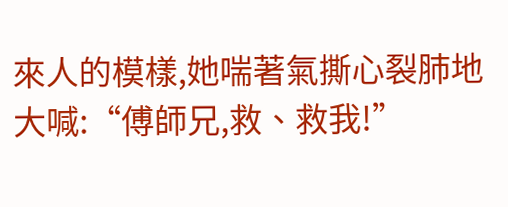來人的模樣,她喘著氣撕心裂肺地大喊:“傅師兄,救、救我!”